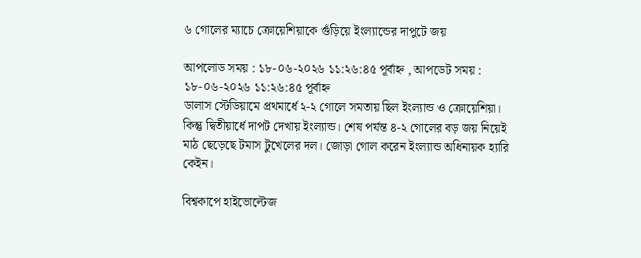৬ গোলের ম্যাচে ক্রোয়েশিয়াকে গুঁড়িয়ে ইংল্যান্ডের দাপুটে জয়

আপলোড সময় : ১৮-০৬-২০২৬ ১১:২৬:৪৫ পূর্বাহ্ন , আপডেট সময় : ১৮-০৬-২০২৬ ১১:২৬:৪৫ পূর্বাহ্ন
ডালাস স্টেডিয়ামে প্রথমার্ধে ২-২ গোলে সমতায় ছিল ইংল্যান্ড ও ক্রোয়েশিয়া। কিন্তু দ্বিতীয়ার্ধে দাপট দেখায় ইংল্যান্ড। শেষ পর্যন্ত ৪-২ গোলের বড় জয় নিয়েই মাঠ ছেড়েছে টমাস টুখেলের দল। জোড়া গোল করেন ইংল্যান্ড অধিনায়ক হ্যারি কেইন।

বিশ্বকাপে হাইভোল্টেজ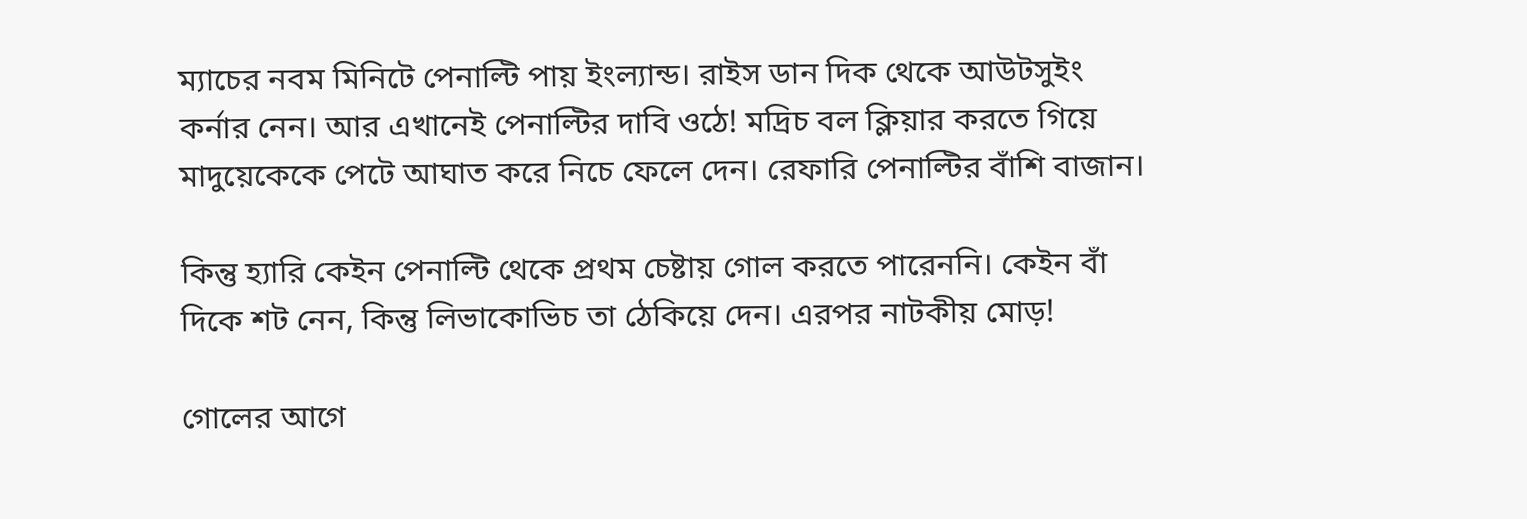ম্যাচের নবম মিনিটে পেনাল্টি পায় ইংল্যান্ড। রাইস ডান দিক থেকে আউটসুইং কর্নার নেন। আর এখানেই পেনাল্টির দাবি ওঠে! মদ্রিচ বল ক্লিয়ার করতে গিয়ে মাদুয়েকেকে পেটে আঘাত করে নিচে ফেলে দেন। রেফারি পেনাল্টির বাঁশি বাজান।

কিন্তু হ্যারি কেইন পেনাল্টি থেকে প্রথম চেষ্টায় গোল করতে পারেননি। কেইন বাঁ দিকে শট নেন, কিন্তু লিভাকোভিচ তা ঠেকিয়ে দেন। এরপর নাটকীয় মোড়!

গোলের আগে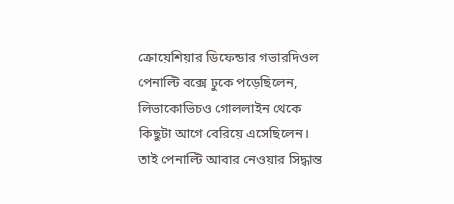ক্রোয়েশিয়ার ডিফেন্ডার গভারদিওল পেনাল্টি বক্সে ঢুকে পড়েছিলেন, লিভাকোভিচও গোললাইন থেকে কিছুটা আগে বেরিয়ে এসেছিলেন। তাই পেনাল্টি আবার নেওয়ার সিদ্ধান্ত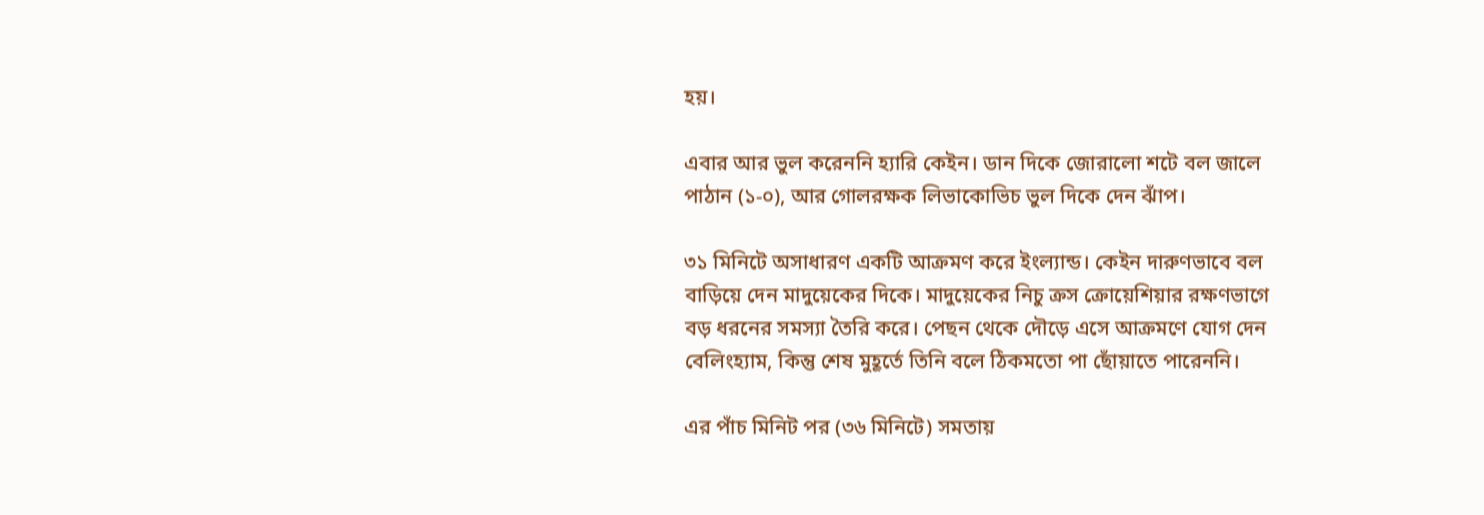হয়।

এবার আর ভুল করেননি হ্যারি কেইন। ডান দিকে জোরালো শটে বল জালে পাঠান (১-০), আর গোলরক্ষক লিভাকোভিচ ভুল দিকে দেন ঝাঁপ।

৩১ মিনিটে অসাধারণ একটি আক্রমণ করে ইংল্যান্ড। কেইন দারুণভাবে বল বাড়িয়ে দেন মাদুয়েকের দিকে। মাদুয়েকের নিচু ক্রস ক্রোয়েশিয়ার রক্ষণভাগে বড় ধরনের সমস্যা তৈরি করে। পেছন থেকে দৌড়ে এসে আক্রমণে যোগ দেন বেলিংহ্যাম, কিন্তু শেষ মুহূর্তে তিনি বলে ঠিকমতো পা ছোঁয়াতে পারেননি।

এর পাঁচ মিনিট পর (৩৬ মিনিটে) সমতায়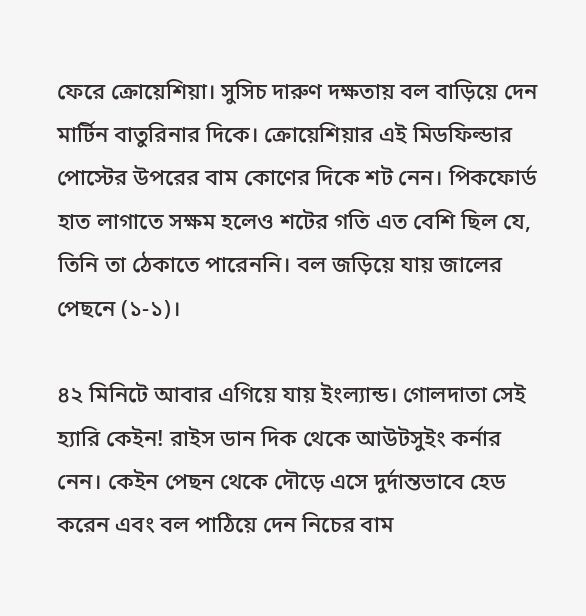ফেরে ক্রোয়েশিয়া। সুসিচ দারুণ দক্ষতায় বল বাড়িয়ে দেন মার্টিন বাতুরিনার দিকে। ক্রোয়েশিয়ার এই মিডফিল্ডার পোস্টের উপরের বাম কোণের দিকে শট নেন। পিকফোর্ড হাত লাগাতে সক্ষম হলেও শটের গতি এত বেশি ছিল যে, তিনি তা ঠেকাতে পারেননি। বল জড়িয়ে যায় জালের পেছনে (১-১)।

৪২ মিনিটে আবার এগিয়ে যায় ইংল্যান্ড। গোলদাতা সেই হ্যারি কেইন! রাইস ডান দিক থেকে আউটসুইং কর্নার নেন। কেইন পেছন থেকে দৌড়ে এসে দুর্দান্তভাবে হেড করেন এবং বল পাঠিয়ে দেন নিচের বাম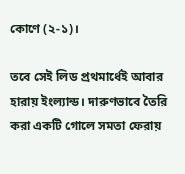কোণে (২-১)।

তবে সেই লিড প্রথমার্ধেই আবার হারায় ইংল্যান্ড। দারুণভাবে তৈরি করা একটি গোলে সমতা ফেরায়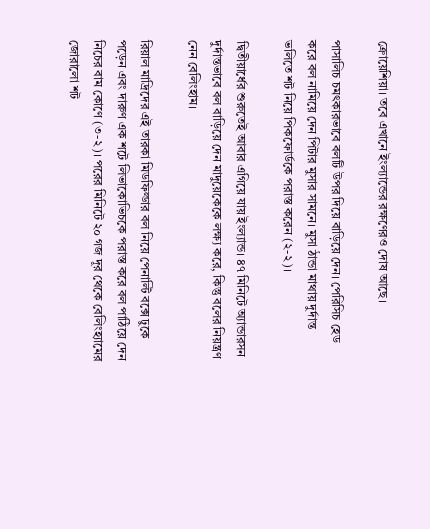ক্রোয়েশিয়া। তবে এখানে ইংল্যান্ডের রক্ষণেরও দোষ আছে।

পাসালিচ চমৎকারভাবে বলটি উপর দিয়ে বাড়িয়ে দেন। পেরিসিচ হেড করে বল নামিয়ে দেন পিটার মুসার সামনে। মুসা ঠান্ডা মাথায় দুর্দান্ত ভলিতে শট নিয়ে পিকফোর্ডকে পরাস্ত করেন (২-২)।

দ্বিতীয়ার্ধের শুরুতেই আবার এগিয়ে যায় ইংল্যান্ড। ৪৭ মিনিটে অ্যান্ডারসন দুর্দান্তভাবে বল বাড়িয়ে দেন মাদুয়েকেকে লক্ষ্য করে, কিন্তু বলের নিয়ন্ত্রণ নেন বেলিংহাম।

রিয়াল মাদ্রিদের এই তারকা মিডফিল্ডার বল নিয়ে পেনাল্টি বক্সে ঢুকে পড়েন এবং দারুণ এক শটে লিভাকোভিচকে পরাস্ত করে বল পাঠিয়ে দেন নিচের বাম কোণে (৩-২)। পরের মিনিটে ২০ গজ দূর থেকে বেলিংহ্যামের জোরালো শট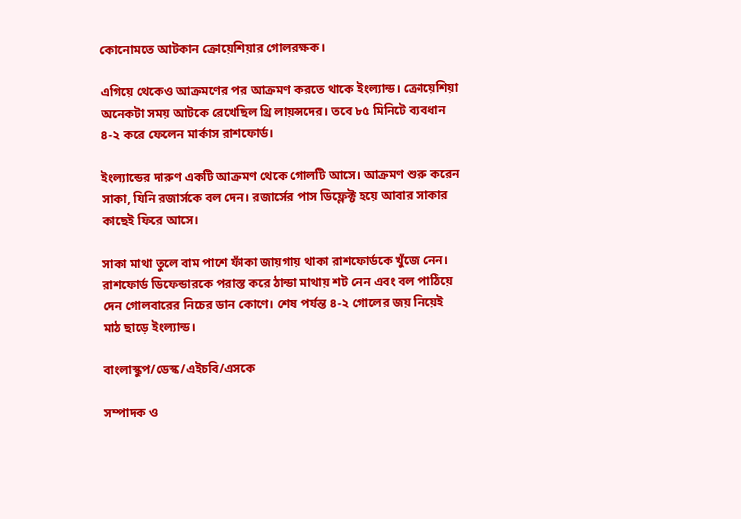কোনোমতে আটকান ক্রোয়েশিয়ার গোলরক্ষক।

এগিয়ে থেকেও আক্রমণের পর আক্রমণ করতে থাকে ইংল্যান্ড। ক্রোয়েশিয়া অনেকটা সময় আটকে রেখেছিল থ্রি লায়ন্সদের। তবে ৮৫ মিনিটে ব্যবধান ৪-২ করে ফেলেন মার্কাস রাশফোর্ড।

ইংল্যান্ডের দারুণ একটি আক্রমণ থেকে গোলটি আসে। আক্রমণ শুরু করেন সাকা, যিনি রজার্সকে বল দেন। রজার্সের পাস ডিফ্লেক্ট হয়ে আবার সাকার কাছেই ফিরে আসে।

সাকা মাথা তুলে বাম পাশে ফাঁকা জায়গায় থাকা রাশফোর্ডকে খুঁজে নেন। রাশফোর্ড ডিফেন্ডারকে পরাস্ত করে ঠান্ডা মাথায় শট নেন এবং বল পাঠিয়ে দেন গোলবারের নিচের ডান কোণে। শেষ পর্যন্ত ৪-২ গোলের জয় নিয়েই মাঠ ছাড়ে ইংল্যান্ড।

বাংলাস্কুপ/ডেস্ক/এইচবি/এসকে

সম্পাদক ও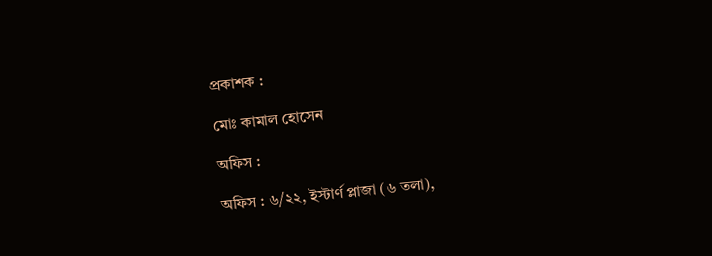প্রকাশক :

মোঃ কামাল হোসেন

অফিস :

অফিস : ৬/২২, ইস্টার্ণ প্লাজা (৬ তলা),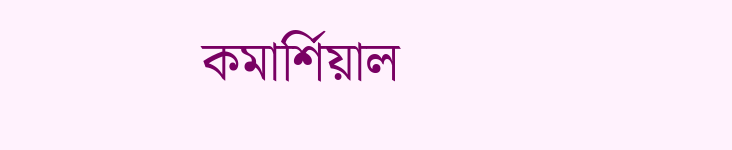কমার্শিয়াল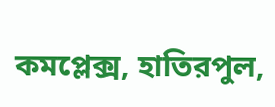কমপ্লেক্স, হাতিরপুল,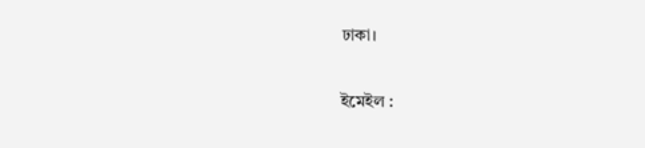ঢাকা।

ইমেইল :